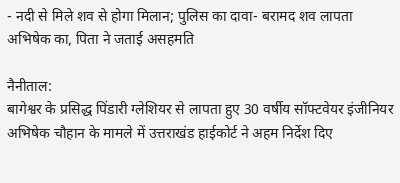- नदी से मिले शव से होगा मिलान; पुलिस का दावा- बरामद शव लापता अभिषेक का, पिता ने जताई असहमति

नैनीताल:
बागेश्वर के प्रसिद्ध पिंडारी ग्लेशियर से लापता हुए 30 वर्षीय सॉफ्टवेयर इंजीनियर अभिषेक चौहान के मामले में उत्तराखंड हाईकोर्ट ने अहम निर्देश दिए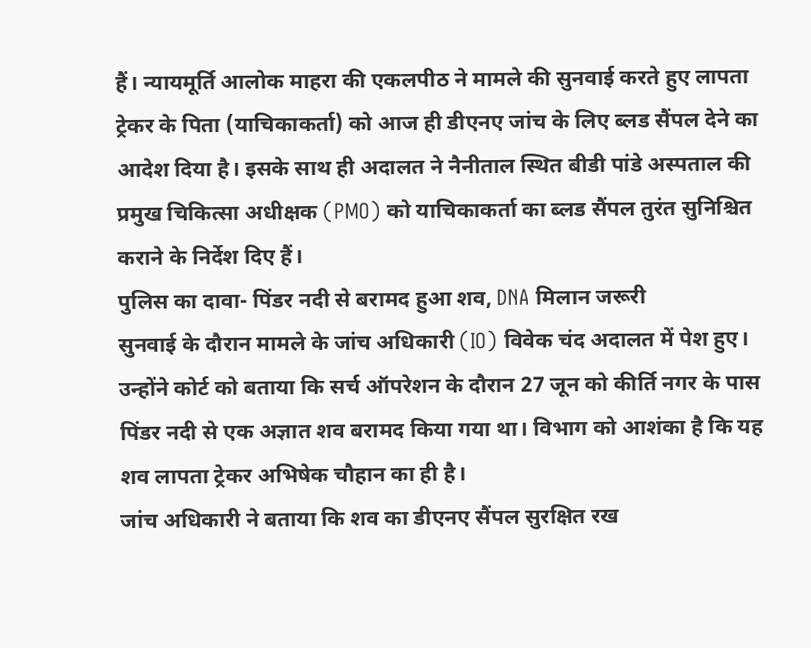हैं। न्यायमूर्ति आलोक माहरा की एकलपीठ ने मामले की सुनवाई करते हुए लापता ट्रेकर के पिता (याचिकाकर्ता) को आज ही डीएनए जांच के लिए ब्लड सैंपल देने का आदेश दिया है। इसके साथ ही अदालत ने नैनीताल स्थित बीडी पांडे अस्पताल की प्रमुख चिकित्सा अधीक्षक (PMO) को याचिकाकर्ता का ब्लड सैंपल तुरंत सुनिश्चित कराने के निर्देश दिए हैं।
पुलिस का दावा- पिंडर नदी से बरामद हुआ शव, DNA मिलान जरूरी
सुनवाई के दौरान मामले के जांच अधिकारी (IO) विवेक चंद अदालत में पेश हुए। उन्होंने कोर्ट को बताया कि सर्च ऑपरेशन के दौरान 27 जून को कीर्ति नगर के पास पिंडर नदी से एक अज्ञात शव बरामद किया गया था। विभाग को आशंका है कि यह शव लापता ट्रेकर अभिषेक चौहान का ही है।
जांच अधिकारी ने बताया कि शव का डीएनए सैंपल सुरक्षित रख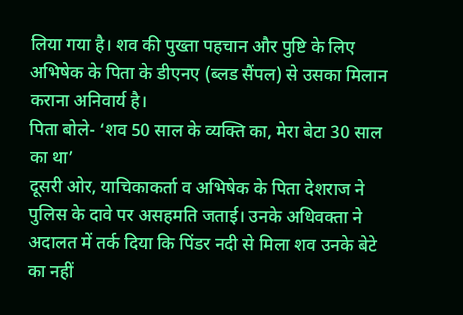लिया गया है। शव की पुख्ता पहचान और पुष्टि के लिए अभिषेक के पिता के डीएनए (ब्लड सैंपल) से उसका मिलान कराना अनिवार्य है।
पिता बोले- ‘शव 50 साल के व्यक्ति का, मेरा बेटा 30 साल का था’
दूसरी ओर, याचिकाकर्ता व अभिषेक के पिता देशराज ने पुलिस के दावे पर असहमति जताई। उनके अधिवक्ता ने अदालत में तर्क दिया कि पिंडर नदी से मिला शव उनके बेटे का नहीं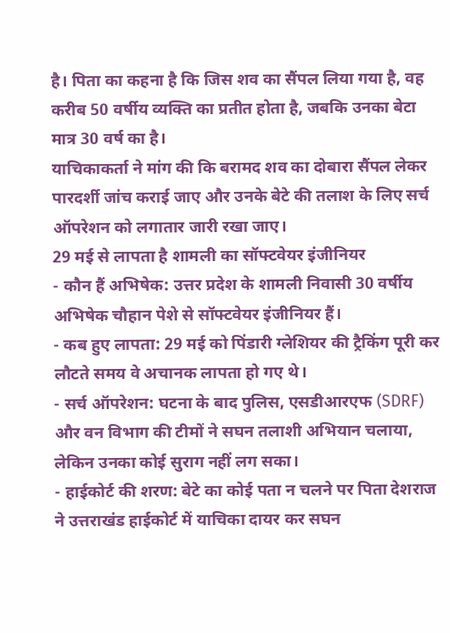है। पिता का कहना है कि जिस शव का सैंपल लिया गया है, वह करीब 50 वर्षीय व्यक्ति का प्रतीत होता है, जबकि उनका बेटा मात्र 30 वर्ष का है।
याचिकाकर्ता ने मांग की कि बरामद शव का दोबारा सैंपल लेकर पारदर्शी जांच कराई जाए और उनके बेटे की तलाश के लिए सर्च ऑपरेशन को लगातार जारी रखा जाए।
29 मई से लापता है शामली का सॉफ्टवेयर इंजीनियर
- कौन हैं अभिषेक: उत्तर प्रदेश के शामली निवासी 30 वर्षीय अभिषेक चौहान पेशे से सॉफ्टवेयर इंजीनियर हैं।
- कब हुए लापता: 29 मई को पिंडारी ग्लेशियर की ट्रैकिंग पूरी कर लौटते समय वे अचानक लापता हो गए थे।
- सर्च ऑपरेशन: घटना के बाद पुलिस, एसडीआरएफ (SDRF) और वन विभाग की टीमों ने सघन तलाशी अभियान चलाया, लेकिन उनका कोई सुराग नहीं लग सका।
- हाईकोर्ट की शरण: बेटे का कोई पता न चलने पर पिता देशराज ने उत्तराखंड हाईकोर्ट में याचिका दायर कर सघन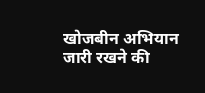खोजबीन अभियान जारी रखने की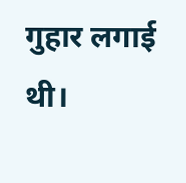गुहार लगाई थी।